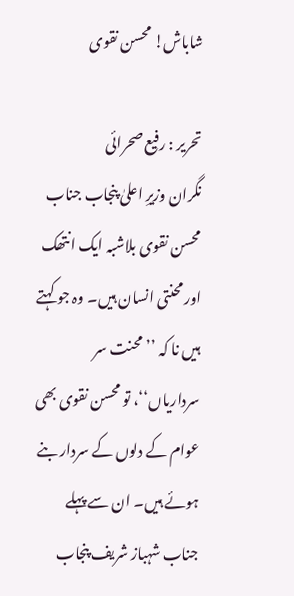شاباش! محسن نقوی

تحریر : رفیع صحرائی
نگران وزیرِ اعلیٰ پنجاب جناب محسن نقوی بلاشبہ ایک انتھک اور محنتی انسان ہیں۔ وہ جو کہتے ہیں نا کہ ’’ محنت سر سرداریاں‘‘، تو محسن نقوی بھی عوام کے دلوں کے سردار بنے ہوئے ہیں۔ ان سے پہلے جناب شہباز شریف پنجاب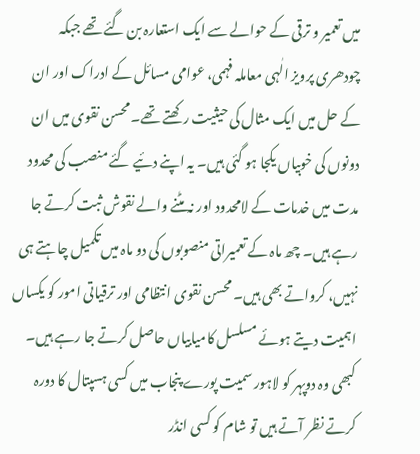میں تعمیر و ترقی کے حوالے سے ایک استعارہ بن گئے تھے جبکہ چودھری پرویز الٰہی معاملہ فہمی، عوامی مسائل کے ادراک اور ان کے حل میں ایک مثال کی حیثیت رکھتے تھے۔ محسن نقوی میں ان دونوں کی خوبیاں یکجا ہو گئی ہیں۔ یہ اپنے دئیے گئے منصب کی محدود مدت میں خدمات کے لامحدود اور نہ مٹنے والے نقوش ثبت کرتے جا رہے ہیں۔ چھ ماہ کے تعمیراتی منصوبوں کی دو ماہ میں تکمیل چاہتے ہی نہیں، کرواتے بھی ہیں۔ محسن نقوی انتظامی اور ترقیاتی امور کو یکساں اہمیت دیتے ہوئے مسلسل کامیابیاں حاصل کرتے جا رہے ہیں۔ کبھی وہ دوپہر کو لاہور سمیت پورے پنجاب میں کسی ہسپتال کا دورہ کرتے نظر آتے ہیں تو شام کو کسی انڈر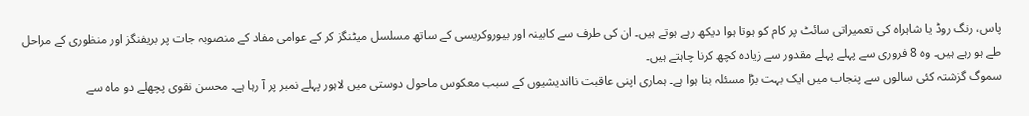پاس، رنگ روڈ یا شاہراہ کی تعمیراتی سائٹ پر کام کو ہوتا ہوا دیکھ رہے ہوتے ہیں۔ ان کی طرف سے کابینہ اور بیوروکریسی کے ساتھ مسلسل میٹنگز کر کے عوامی مفاد کے منصوبہ جات پر بریفنگز اور منظوری کے مراحل طے ہو رہے ہیں۔ وہ 8 فروری سے پہلے پہلے مقدور سے زیادہ کچھ کرنا چاہتے ہیں۔
سموگ گزشتہ کئی سالوں سے پنجاب میں ایک بہت بڑا مسئلہ بنا ہوا ہے۔ ہماری اپنی عاقبت نااندیشیوں کے سبب معکوس ماحول دوستی میں لاہور پہلے نمبر پر آ رہا ہے۔ محسن نقوی پچھلے دو ماہ سے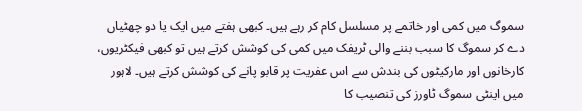سموگ میں کمی اور خاتمے پر مسلسل کام کر رہے ہیں۔ کبھی ہفتے میں ایک یا دو چھٹیاں دے کر سموگ کا سبب بننے والی ٹریفک میں کمی کی کوشش کرتے ہیں تو کبھی فیکٹریوں، کارخانوں اور مارکیٹوں کی بندش سے اس عفریت پر قابو پانے کی کوشش کرتے ہیں۔ لاہور میں اینٹی سموگ ٹاورز کی تنصیب کا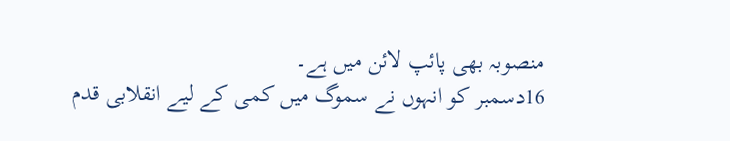منصوبہ بھی پائپ لائن میں ہے۔
16دسمبر کو انہوں نے سموگ میں کمی کے لیے انقلابی قدم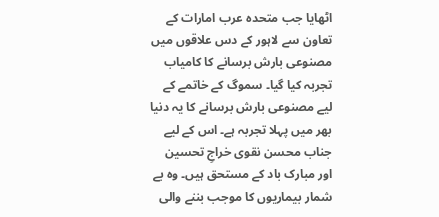اٹھایا جب متحدہ عرب امارات کے تعاون سے لاہور کے دس علاقوں میں مصنوعی بارش برسانے کا کامیاب تجربہ کیا گیا۔ سموگ کے خاتمے کے لیے مصنوعی بارش برسانے کا یہ دنیا بھر میں پہلا تجربہ ہے۔ اس کے لیے جناب محسن نقوی خراجِ تحسین اور مبارک باد کے مستحق ہیں۔ وہ بے شمار بیماریوں کا موجب بننے والی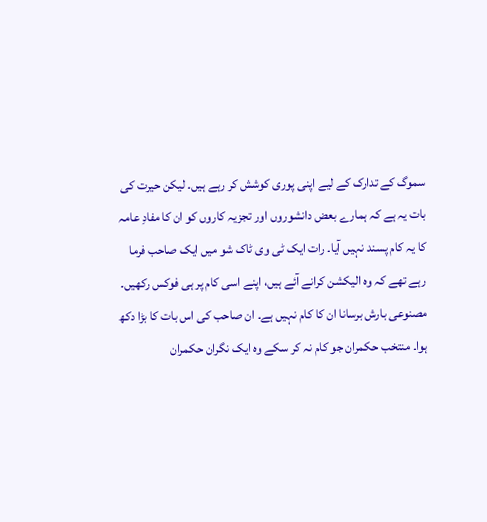سموگ کے تدارک کے لیے اپنی پوری کوشش کر رہے ہیں۔ لیکن حیرت کی بات یہ ہے کہ ہمارے بعض دانشوروں اور تجزیہ کاروں کو ان کا مفادِ عامہ کا یہ کام پسند نہیں آیا۔ رات ایک ٹی وی ٹاک شو میں ایک صاحب فرما رہے تھے کہ وہ الیکشن کرانے آئے ہیں، اپنے اسی کام پر ہی فوکس رکھیں۔ مصنوعی بارش برسانا ان کا کام نہیں ہے۔ ان صاحب کی اس بات کا بڑا دکھ ہوا۔ منتخب حکمران جو کام نہ کر سکے وہ ایک نگران حکمران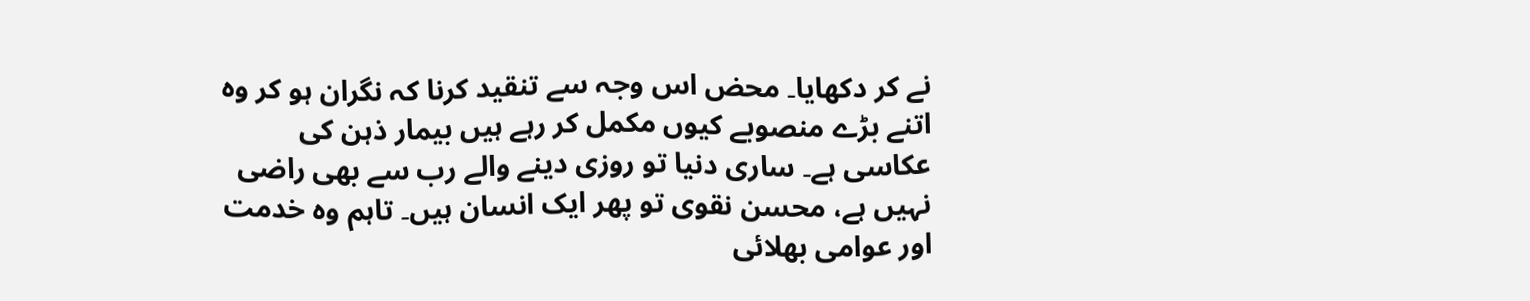نے کر دکھایا۔ محض اس وجہ سے تنقید کرنا کہ نگران ہو کر وہ اتنے بڑے منصوبے کیوں مکمل کر رہے ہیں بیمار ذہن کی عکاسی ہے۔ ساری دنیا تو روزی دینے والے رب سے بھی راضی نہیں ہے، محسن نقوی تو پھر ایک انسان ہیں۔ تاہم وہ خدمت اور عوامی بھلائی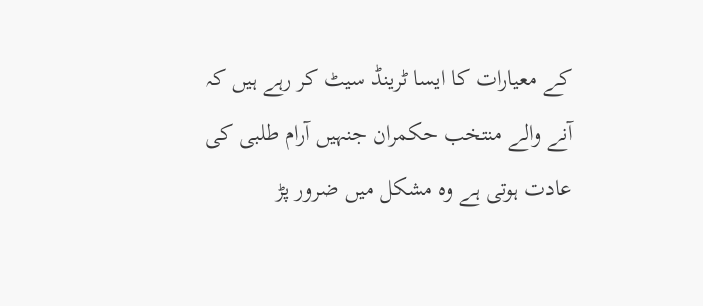کے معیارات کا ایسا ٹرینڈ سیٹ کر رہے ہیں کہ آنے والے منتخب حکمران جنہیں آرام طلبی کی عادت ہوتی ہے وہ مشکل میں ضرور پڑ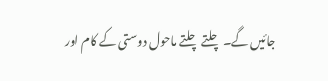جائیں گے۔ چلتے چلتے ماحول دوستی کے کام اور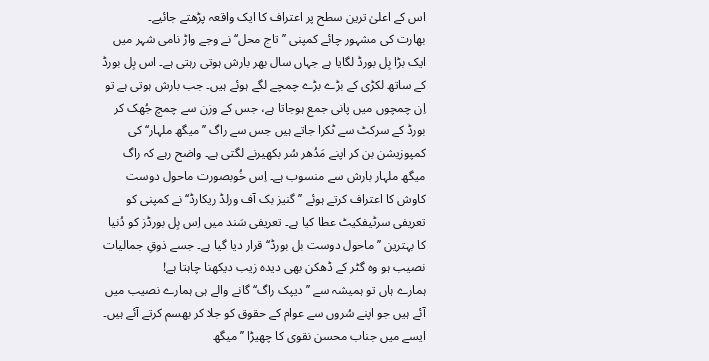اس کے اعلیٰ ترین سطح پر اعتراف کا ایک واقعہ پڑھتے جائیے۔
بھارت کی مشہور چائے کمپنی ’’ تاج محل‘‘ نے وجے واڑ نامی شہر میں ایک بڑا بِل بورڈ لگایا ہے جہاں سال بھر بارش ہوتی رہتی ہے۔ اس بِل بورڈ کے ساتھ لکڑی کے بڑے بڑے چمچے لگے ہوئے ہیں۔ جب بارش ہوتی ہے تو اِن چمچوں میں پانی جمع ہوجاتا ہے، جس کے وزن سے چمچ جُھک کر بورڈ کے سرکٹ سے ٹکرا جاتے ہیں جس سے راگ ’’میگھ ملہار‘‘ کی کمپوزیشن بن کر اپنے مَدُھر سُر بکھیرنے لگتی ہے۔ واضح رہے کہ راگ میگھ ملہار بارش سے منسوب ہے۔ اِس خُوبصورت ماحول دوست کاوش کا اعتراف کرتے ہوئے ’’ گنیز بک آف ورلڈ ریکارڈ‘‘ نے کمپنی کو تعریفی سرٹیفکیٹ عطا کیا ہے۔ تعریفی سَند میں اِس بِل بورڈز کو دُنیا کا بہترین ’’ ماحول دوست بل بورڈ‘‘ قرار دیا گیا ہے۔ جسے ذوقِ جمالیات نصیب ہو وہ گٹر کے ڈھکن بھی دیدہ زیب دیکھنا چاہتا ہے!
ہمارے ہاں تو ہمیشہ سے ’’دیپک راگ‘‘ گانے والے ہی ہمارے نصیب میں آئے ہیں جو اپنے سُروں سے عوام کے حقوق کو جلا کر بھسم کرتے آئے ہیں۔ ایسے میں جناب محسن نقوی کا چھیڑا ’’میگھ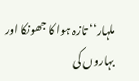ملہار‘‘ تازہ ہوا کا جھونکا اور بہاروں کی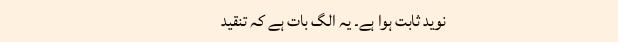نوید ثابت ہوا ہے۔ یہ الگ بات ہے کہ تنقید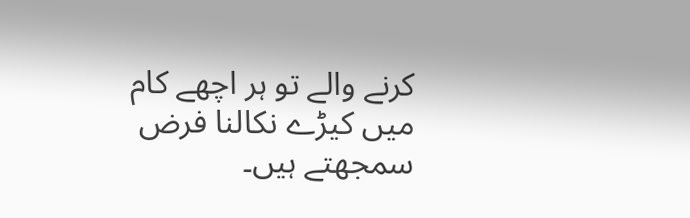کرنے والے تو ہر اچھے کام میں کیڑے نکالنا فرض سمجھتے ہیں۔